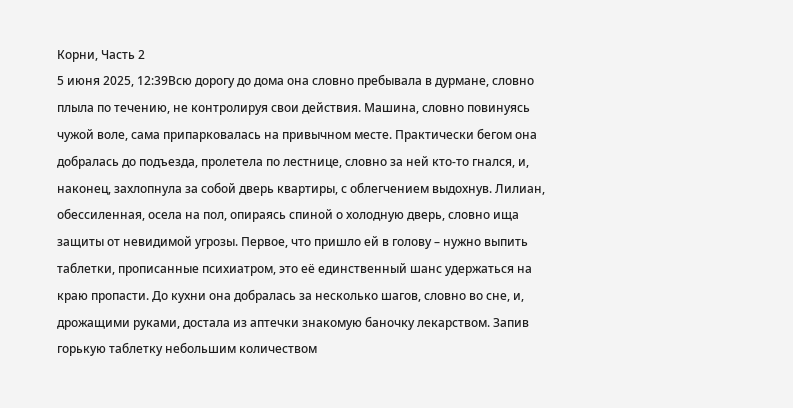Корни, Часть 2
5 июня 2025, 12:39Всю дорогу до дома она словно пребывала в дурмане, словно плыла по течению, не контролируя свои действия. Машина, словно повинуясь чужой воле, сама припарковалась на привычном месте. Практически бегом она добралась до подъезда, пролетела по лестнице, словно за ней кто-то гнался, и, наконец, захлопнула за собой дверь квартиры, с облегчением выдохнув. Лилиан, обессиленная, осела на пол, опираясь спиной о холодную дверь, словно ища защиты от невидимой угрозы. Первое, что пришло ей в голову – нужно выпить таблетки, прописанные психиатром, это её единственный шанс удержаться на краю пропасти. До кухни она добралась за несколько шагов, словно во сне, и, дрожащими руками, достала из аптечки знакомую баночку лекарством. Запив горькую таблетку небольшим количеством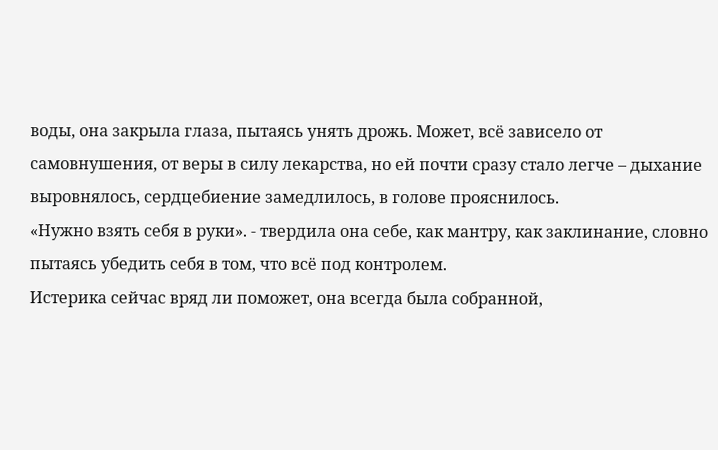воды, она закрыла глаза, пытаясь унять дрожь. Может, всё зависело от самовнушения, от веры в силу лекарства, но ей почти сразу стало легче – дыхание выровнялось, сердцебиение замедлилось, в голове прояснилось.
«Нужно взять себя в руки». - твердила она себе, как мантру, как заклинание, словно пытаясь убедить себя в том, что всё под контролем.
Истерика сейчас вряд ли поможет, она всегда была собранной,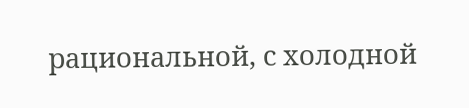рациональной, с холодной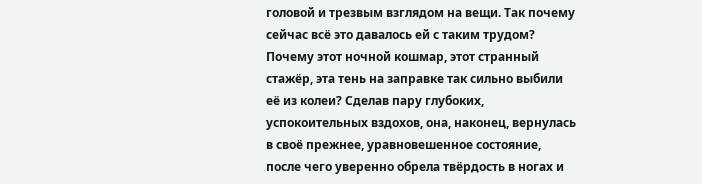головой и трезвым взглядом на вещи. Так почему сейчас всё это давалось ей с таким трудом? Почему этот ночной кошмар, этот странный стажёр, эта тень на заправке так сильно выбили её из колеи? Сделав пару глубоких, успокоительных вздохов, она, наконец, вернулась в своё прежнее, уравновешенное состояние, после чего уверенно обрела твёрдость в ногах и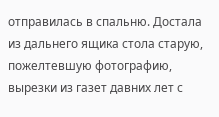отправилась в спальню. Достала из дальнего ящика стола старую, пожелтевшую фотографию, вырезки из газет давних лет с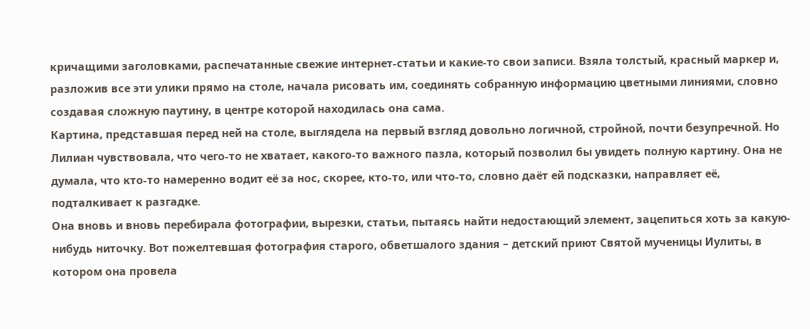кричащими заголовками, распечатанные свежие интернет-статьи и какие-то свои записи. Взяла толстый, красный маркер и, разложив все эти улики прямо на столе, начала рисовать им, соединять собранную информацию цветными линиями, словно создавая сложную паутину, в центре которой находилась она сама.
Картина, представшая перед ней на столе, выглядела на первый взгляд довольно логичной, стройной, почти безупречной. Но Лилиан чувствовала, что чего-то не хватает, какого-то важного пазла, который позволил бы увидеть полную картину. Она не думала, что кто-то намеренно водит её за нос, скорее, кто-то, или что-то, словно даёт ей подсказки, направляет её, подталкивает к разгадке.
Она вновь и вновь перебирала фотографии, вырезки, статьи, пытаясь найти недостающий элемент, зацепиться хоть за какую-нибудь ниточку. Вот пожелтевшая фотография старого, обветшалого здания – детский приют Святой мученицы Иулиты, в котором она провела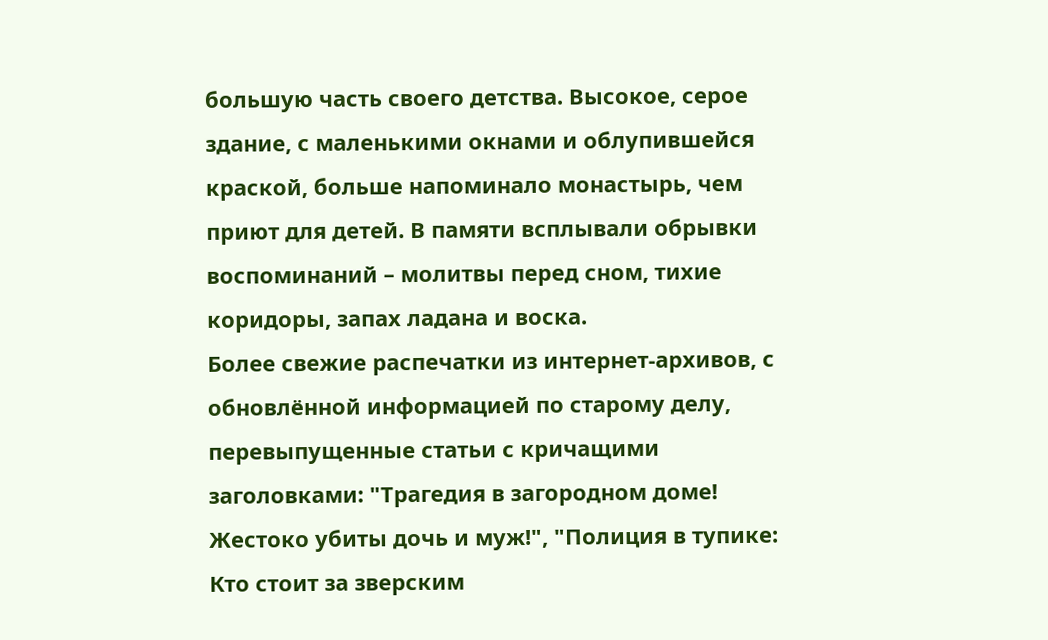большую часть своего детства. Высокое, серое здание, с маленькими окнами и облупившейся краской, больше напоминало монастырь, чем приют для детей. В памяти всплывали обрывки воспоминаний – молитвы перед сном, тихие коридоры, запах ладана и воска.
Более свежие распечатки из интернет-архивов, с обновлённой информацией по старому делу, перевыпущенные статьи с кричащими заголовками: "Трагедия в загородном доме! Жестоко убиты дочь и муж!", "Полиция в тупике: Кто стоит за зверским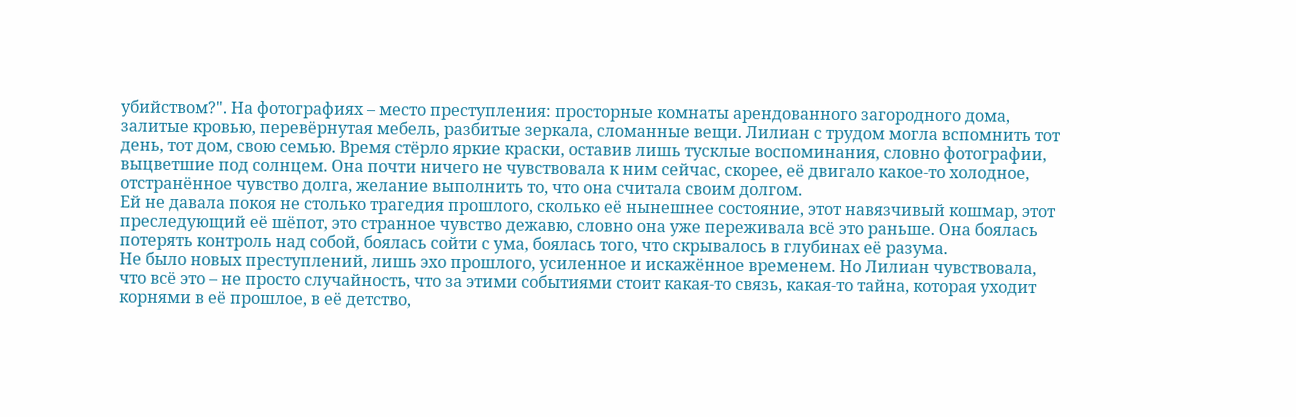убийством?". На фотографиях – место преступления: просторные комнаты арендованного загородного дома, залитые кровью, перевёрнутая мебель, разбитые зеркала, сломанные вещи. Лилиан с трудом могла вспомнить тот день, тот дом, свою семью. Время стёрло яркие краски, оставив лишь тусклые воспоминания, словно фотографии, выцветшие под солнцем. Она почти ничего не чувствовала к ним сейчас, скорее, её двигало какое-то холодное, отстранённое чувство долга, желание выполнить то, что она считала своим долгом.
Ей не давала покоя не столько трагедия прошлого, сколько её нынешнее состояние, этот навязчивый кошмар, этот преследующий её шёпот, это странное чувство дежавю, словно она уже переживала всё это раньше. Она боялась потерять контроль над собой, боялась сойти с ума, боялась того, что скрывалось в глубинах её разума.
Не было новых преступлений, лишь эхо прошлого, усиленное и искажённое временем. Но Лилиан чувствовала, что всё это – не просто случайность, что за этими событиями стоит какая-то связь, какая-то тайна, которая уходит корнями в её прошлое, в её детство,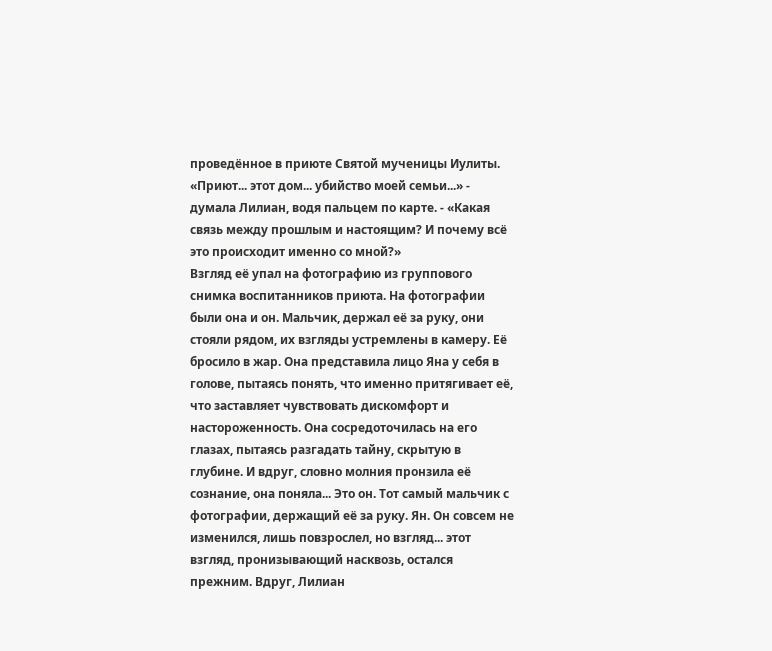проведённое в приюте Святой мученицы Иулиты.
«Приют... этот дом... убийство моей семьи...» - думала Лилиан, водя пальцем по карте. - «Какая связь между прошлым и настоящим? И почему всё это происходит именно со мной?»
Взгляд её упал на фотографию из группового снимка воспитанников приюта. На фотографии были она и он. Мальчик, держал её за руку, они стояли рядом, их взгляды устремлены в камеру. Её бросило в жар. Она представила лицо Яна у себя в голове, пытаясь понять, что именно притягивает её, что заставляет чувствовать дискомфорт и настороженность. Она сосредоточилась на его глазах, пытаясь разгадать тайну, скрытую в глубине. И вдруг, словно молния пронзила её сознание, она поняла... Это он. Тот самый мальчик с фотографии, держащий её за руку. Ян. Он совсем не изменился, лишь повзрослел, но взгляд... этот взгляд, пронизывающий насквозь, остался прежним. Вдруг, Лилиан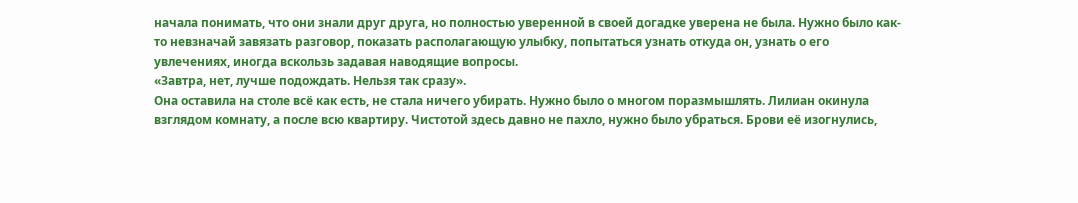начала понимать, что они знали друг друга, но полностью уверенной в своей догадке уверена не была. Нужно было как-то невзначай завязать разговор, показать располагающую улыбку, попытаться узнать откуда он, узнать о его увлечениях, иногда вскользь задавая наводящие вопросы.
«Завтра, нет, лучше подождать. Нельзя так сразу».
Она оставила на столе всё как есть, не стала ничего убирать. Нужно было о многом поразмышлять. Лилиан окинула взглядом комнату, а после всю квартиру. Чистотой здесь давно не пахло, нужно было убраться. Брови её изогнулись,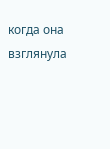когда она взглянула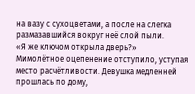на вазу с сухоцветами, а после на слегка размазавшийся вокруг неё слой пыли.
«Я же ключом открыла дверь?»
Мимолётное оцепенение отступило, уступая место расчётливости. Девушка медленней прошлась по дому,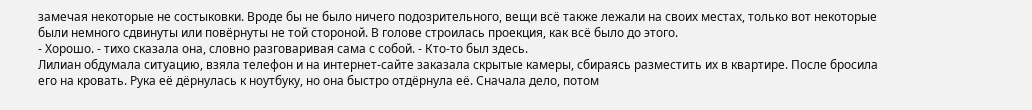замечая некоторые не состыковки. Вроде бы не было ничего подозрительного, вещи всё также лежали на своих местах, только вот некоторые были немного сдвинуты или повёрнуты не той стороной. В голове строилась проекция, как всё было до этого.
- Хорошо. - тихо сказала она, словно разговаривая сама с собой. - Кто-то был здесь.
Лилиан обдумала ситуацию, взяла телефон и на интернет-сайте заказала скрытые камеры, сбираясь разместить их в квартире. После бросила его на кровать. Рука её дёрнулась к ноутбуку, но она быстро отдёрнула её. Сначала дело, потом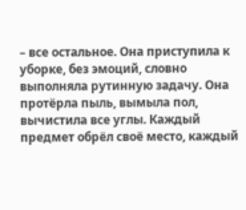– все остальное. Она приступила к уборке, без эмоций, словно выполняла рутинную задачу. Она протёрла пыль, вымыла пол, вычистила все углы. Каждый предмет обрёл своё место, каждый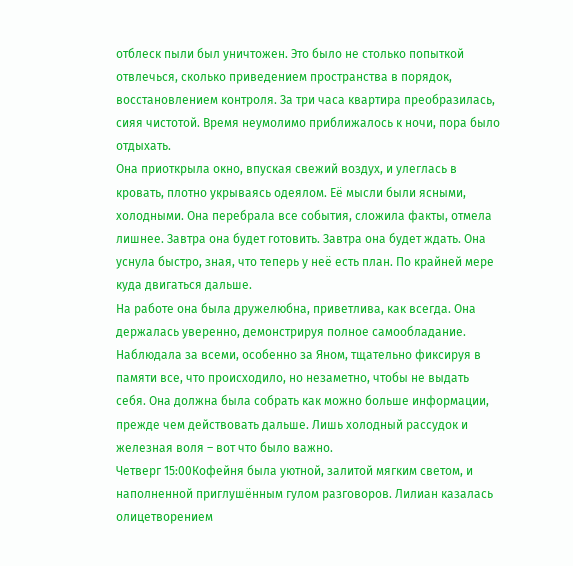отблеск пыли был уничтожен. Это было не столько попыткой отвлечься, сколько приведением пространства в порядок, восстановлением контроля. За три часа квартира преобразилась, сияя чистотой. Время неумолимо приближалось к ночи, пора было отдыхать.
Она приоткрыла окно, впуская свежий воздух, и улеглась в кровать, плотно укрываясь одеялом. Её мысли были ясными, холодными. Она перебрала все события, сложила факты, отмела лишнее. Завтра она будет готовить. Завтра она будет ждать. Она уснула быстро, зная, что теперь у неё есть план. По крайней мере куда двигаться дальше.
На работе она была дружелюбна, приветлива, как всегда. Она держалась уверенно, демонстрируя полное самообладание. Наблюдала за всеми, особенно за Яном, тщательно фиксируя в памяти все, что происходило, но незаметно, чтобы не выдать себя. Она должна была собрать как можно больше информации, прежде чем действовать дальше. Лишь холодный рассудок и железная воля – вот что было важно.
Четверг 15:00Кофейня была уютной, залитой мягким светом, и наполненной приглушённым гулом разговоров. Лилиан казалась олицетворением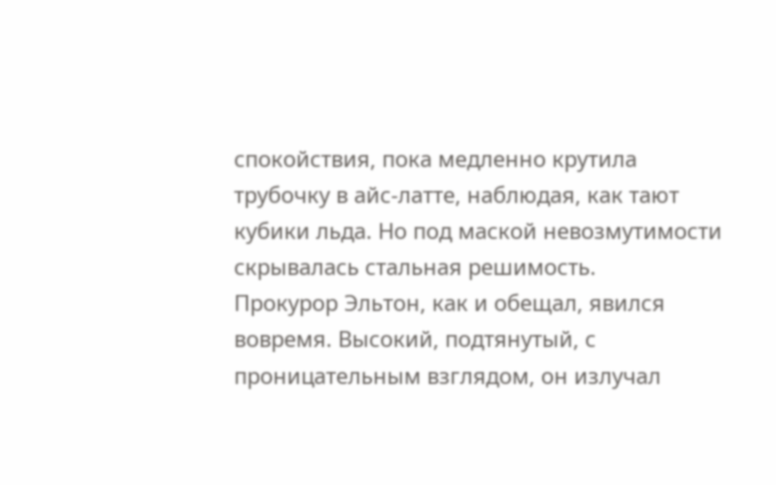спокойствия, пока медленно крутила трубочку в айс-латте, наблюдая, как тают кубики льда. Но под маской невозмутимости скрывалась стальная решимость.
Прокурор Эльтон, как и обещал, явился вовремя. Высокий, подтянутый, с проницательным взглядом, он излучал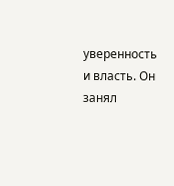уверенность и власть. Он занял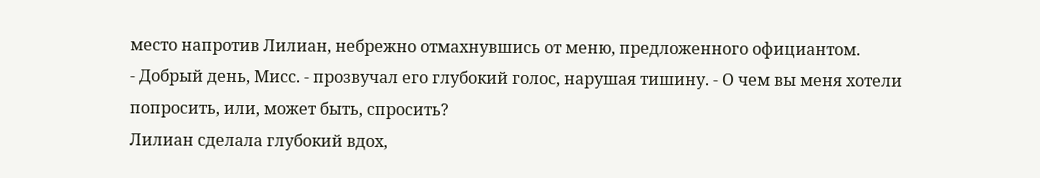место напротив Лилиан, небрежно отмахнувшись от меню, предложенного официантом.
- Добрый день, Мисс. - прозвучал его глубокий голос, нарушая тишину. - О чем вы меня хотели попросить, или, может быть, спросить?
Лилиан сделала глубокий вдох,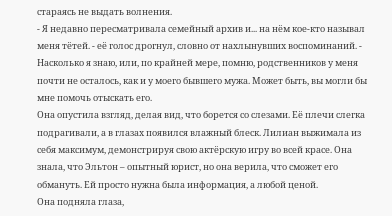стараясь не выдать волнения.
- Я недавно пересматривала семейный архив и... на нём кое-кто называл меня тётей. - её голос дрогнул, словно от нахлынувших воспоминаний. - Насколько я знаю, или, по крайней мере, помню, родственников у меня почти не осталось, как и у моего бывшего мужа. Может быть, вы могли бы мне помочь отыскать его.
Она опустила взгляд, делая вид, что борется со слезами. Её плечи слегка подрагивали, а в глазах появился влажный блеск. Лилиан выжимала из себя максимум, демонстрируя свою актёрскую игру во всей красе. Она знала, что Эльтон – опытный юрист, но она верила, что сможет его обмануть. Ей просто нужна была информация, а любой ценой.
Она подняла глаза,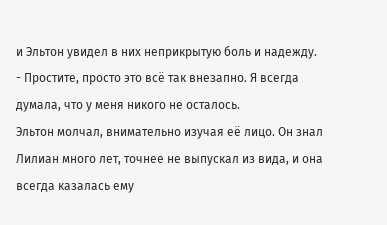и Эльтон увидел в них неприкрытую боль и надежду.
- Простите, просто это всё так внезапно. Я всегда думала, что у меня никого не осталось.
Эльтон молчал, внимательно изучая её лицо. Он знал Лилиан много лет, точнее не выпускал из вида, и она всегда казалась ему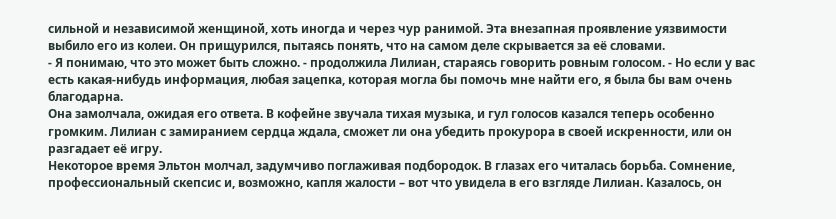сильной и независимой женщиной, хоть иногда и через чур ранимой. Эта внезапная проявление уязвимости выбило его из колеи. Он прищурился, пытаясь понять, что на самом деле скрывается за её словами.
- Я понимаю, что это может быть сложно. - продолжила Лилиан, стараясь говорить ровным голосом. - Но если у вас есть какая-нибудь информация, любая зацепка, которая могла бы помочь мне найти его, я была бы вам очень благодарна.
Она замолчала, ожидая его ответа. В кофейне звучала тихая музыка, и гул голосов казался теперь особенно громким. Лилиан с замиранием сердца ждала, сможет ли она убедить прокурора в своей искренности, или он разгадает её игру.
Некоторое время Эльтон молчал, задумчиво поглаживая подбородок. В глазах его читалась борьба. Сомнение, профессиональный скепсис и, возможно, капля жалости – вот что увидела в его взгляде Лилиан. Казалось, он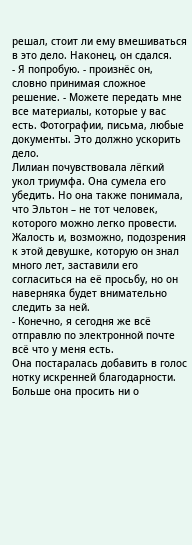решал, стоит ли ему вмешиваться в это дело. Наконец, он сдался.
- Я попробую. - произнёс он, словно принимая сложное решение. - Можете передать мне все материалы, которые у вас есть. Фотографии, письма, любые документы. Это должно ускорить дело.
Лилиан почувствовала лёгкий укол триумфа. Она сумела его убедить. Но она также понимала, что Эльтон – не тот человек, которого можно легко провести. Жалость и, возможно, подозрения к этой девушке, которую он знал много лет, заставили его согласиться на её просьбу, но он наверняка будет внимательно следить за ней.
- Конечно, я сегодня же всё отправлю по электронной почте всё что у меня есть.
Она постаралась добавить в голос нотку искренней благодарности. Больше она просить ни о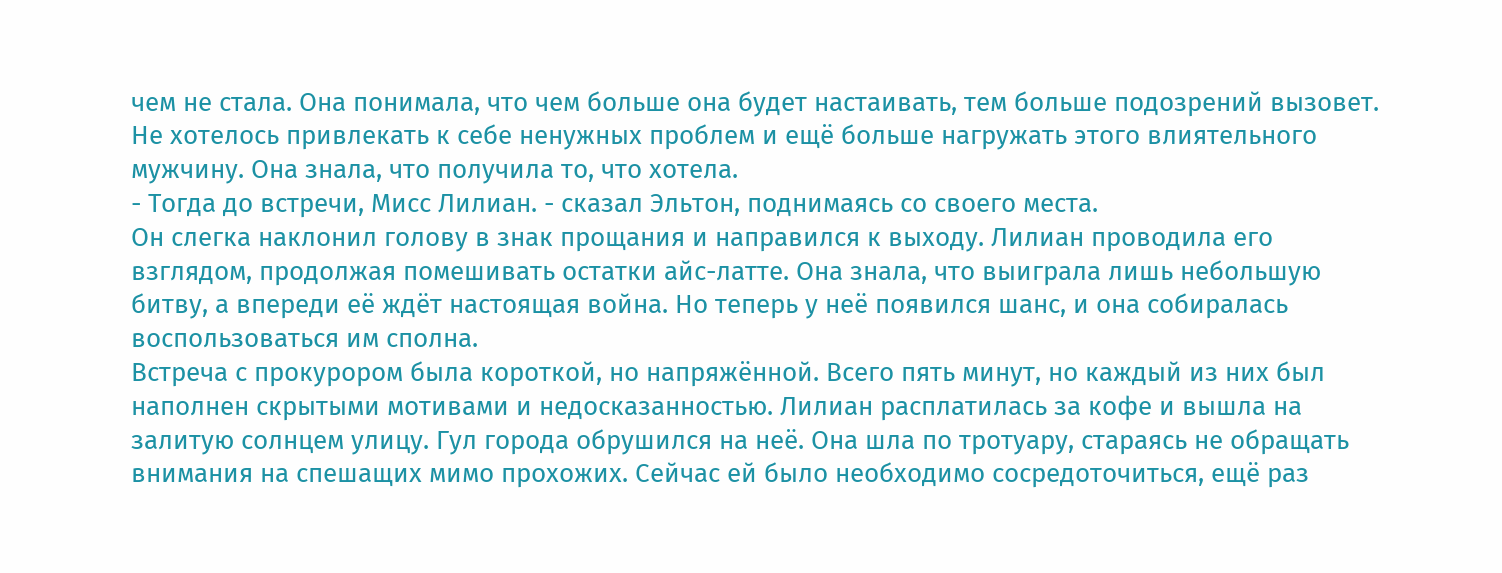чем не стала. Она понимала, что чем больше она будет настаивать, тем больше подозрений вызовет. Не хотелось привлекать к себе ненужных проблем и ещё больше нагружать этого влиятельного мужчину. Она знала, что получила то, что хотела.
- Тогда до встречи, Мисс Лилиан. - сказал Эльтон, поднимаясь со своего места.
Он слегка наклонил голову в знак прощания и направился к выходу. Лилиан проводила его взглядом, продолжая помешивать остатки айс-латте. Она знала, что выиграла лишь небольшую битву, а впереди её ждёт настоящая война. Но теперь у неё появился шанс, и она собиралась воспользоваться им сполна.
Встреча с прокурором была короткой, но напряжённой. Всего пять минут, но каждый из них был наполнен скрытыми мотивами и недосказанностью. Лилиан расплатилась за кофе и вышла на залитую солнцем улицу. Гул города обрушился на неё. Она шла по тротуару, стараясь не обращать внимания на спешащих мимо прохожих. Сейчас ей было необходимо сосредоточиться, ещё раз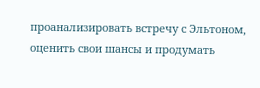проанализировать встречу с Эльтоном, оценить свои шансы и продумать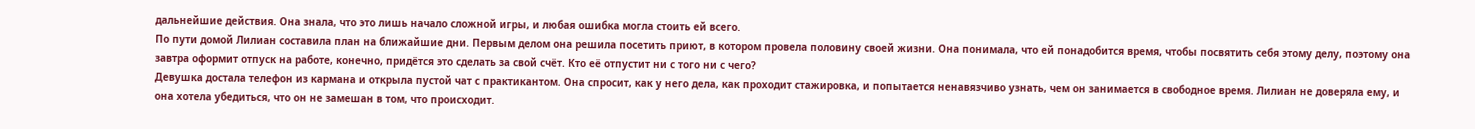дальнейшие действия. Она знала, что это лишь начало сложной игры, и любая ошибка могла стоить ей всего.
По пути домой Лилиан составила план на ближайшие дни. Первым делом она решила посетить приют, в котором провела половину своей жизни. Она понимала, что ей понадобится время, чтобы посвятить себя этому делу, поэтому она завтра оформит отпуск на работе, конечно, придётся это сделать за свой счёт. Кто её отпустит ни с того ни с чего?
Девушка достала телефон из кармана и открыла пустой чат с практикантом. Она спросит, как у него дела, как проходит стажировка, и попытается ненавязчиво узнать, чем он занимается в свободное время. Лилиан не доверяла ему, и она хотела убедиться, что он не замешан в том, что происходит.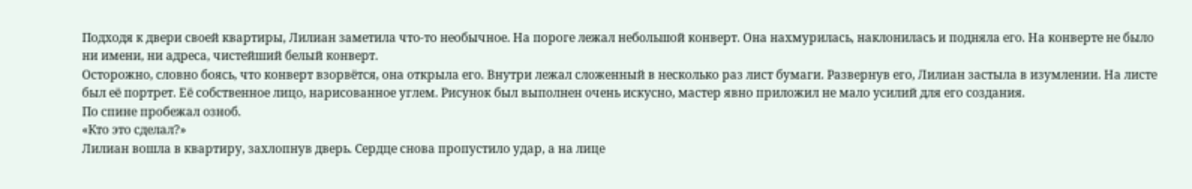Подходя к двери своей квартиры, Лилиан заметила что-то необычное. На пороге лежал небольшой конверт. Она нахмурилась, наклонилась и подняла его. На конверте не было ни имени, ни адреса, чистейший белый конверт.
Осторожно, словно боясь, что конверт взорвётся, она открыла его. Внутри лежал сложенный в несколько раз лист бумаги. Развернув его, Лилиан застыла в изумлении. На листе был её портрет. Её собственное лицо, нарисованное углем. Рисунок был выполнен очень искусно, мастер явно приложил не мало усилий для его создания.
По спине пробежал озноб.
«Кто это сделал?»
Лилиан вошла в квартиру, захлопнув дверь. Сердце снова пропустило удар, а на лице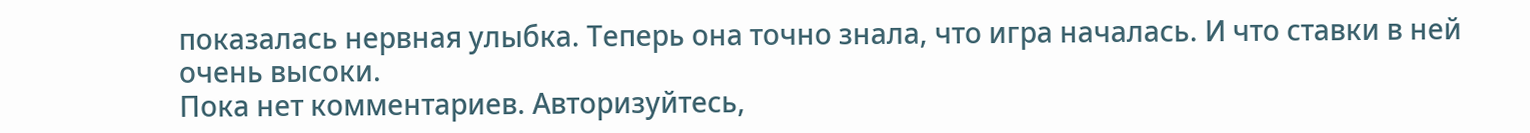показалась нервная улыбка. Теперь она точно знала, что игра началась. И что ставки в ней очень высоки.
Пока нет комментариев. Авторизуйтесь,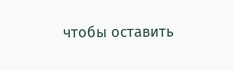чтобы оставить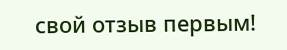свой отзыв первым!